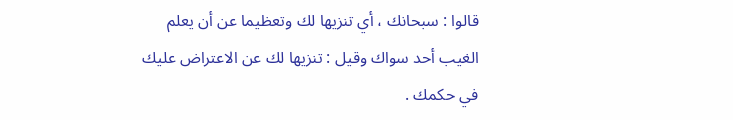قالوا : سبحانك ، أي تنزيها لك وتعظيما عن أن يعلم الغيب أحد سواك وقيل : تنزيها لك عن الاعتراض عليك في حكمك .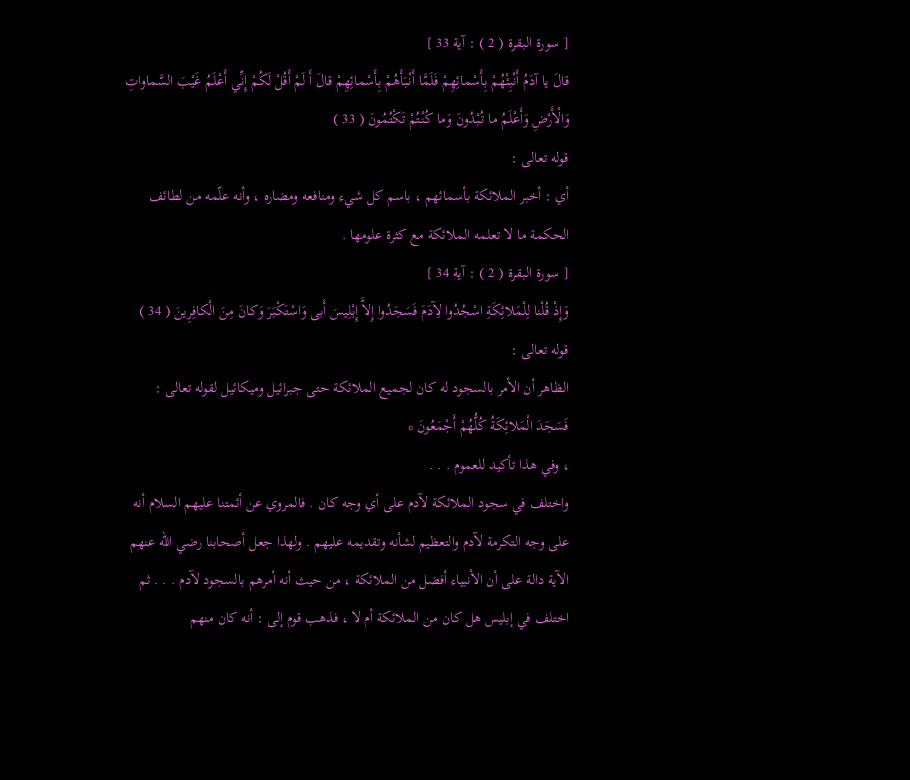[ سورة البقرة ( 2 ) : آية 33 ]
قالَ يا آدَمُ أَنْبِئْهُمْ بِأَسْمائِهِمْ فَلَمَّا أَنْبَأَهُمْ بِأَسْمائِهِمْ قالَ أَ لَمْ أَقُلْ لَكُمْ إِنِّي أَعْلَمُ غَيْبَ السَّماواتِ وَالْأَرْضِ وَأَعْلَمُ ما تُبْدُونَ وَما كُنْتُمْ تَكْتُمُونَ ( 33 )
قوله تعالى :
أي : أخبر الملائكة بأسمائهم ، باسم كل شيء ومنافعه ومضاره ، وأنه علّمه من لطائف الحكمة ما لا تعلمه الملائكة مع كثرة علومها .
[ سورة البقرة ( 2 ) : آية 34 ]
وَإِذْ قُلْنا لِلْمَلائِكَةِ اسْجُدُوا لِآدَمَ فَسَجَدُوا إِلاَّ إِبْلِيسَ أَبى وَاسْتَكْبَرَ وَكانَ مِنَ الْكافِرِينَ ( 34 )
قوله تعالى :
الظاهر أن الأمر بالسجود له كان لجميع الملائكة حتى جبرائيل وميكائيل لقوله تعالى :
فَسَجَدَ الْمَلائِكَةُ كُلُّهُمْ أَجْمَعُونَ *
، وفي هذا تأكيد للعموم . . .
واختلف في سجود الملائكة لآدم على أي وجه كان . فالمروي عن أئمتنا عليهم السلام أنه على وجه التكرمة لآدم والتعظيم لشأنه وتقديمه عليهم . ولهذا جعل أصحابنا رضي اللّه عنهم الآية دالة على أن الأنبياء أفضل من الملائكة ، من حيث أنه أمرهم بالسجود لآدم . . . ثم اختلف في إبليس هل كان من الملائكة أم لا ، فذهب قوم إلى : أنه كان منهم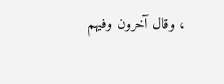، وقال آخرون وفيهم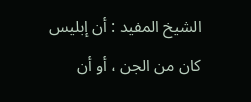الشيخ المفيد : أن إبليس كان من الجن ، أو أن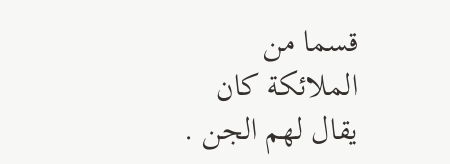قسما من الملائكة كان يقال لهم الجن .